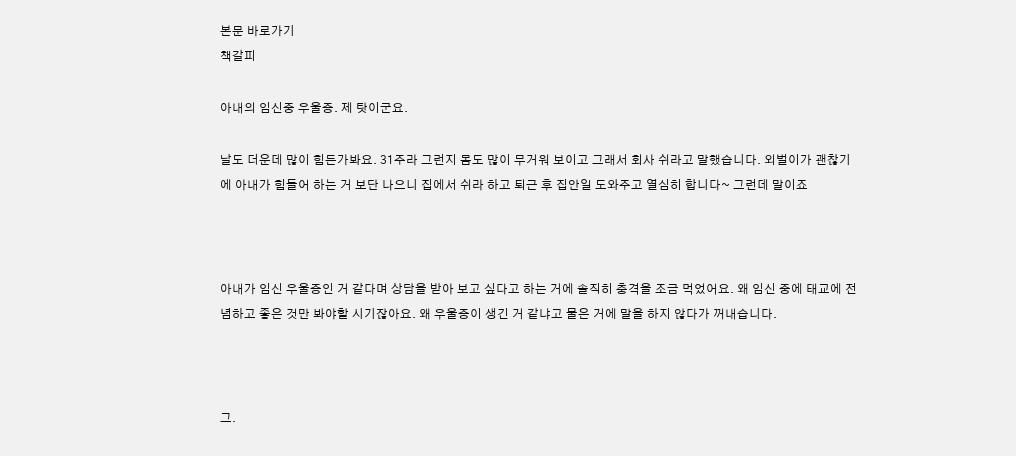본문 바로가기
책갈피

아내의 임신중 우울증. 제 탓이군요.

날도 더운데 많이 힘든가봐요. 31주라 그런지 몸도 많이 무거워 보이고 그래서 회사 쉬라고 말했습니다. 외벌이가 괜찮기에 아내가 힘들어 하는 거 보단 나으니 집에서 쉬라 하고 퇴근 후 집안일 도와주고 열심히 합니다~ 그런데 말이죠



아내가 임신 우울증인 거 같다며 상담을 받아 보고 싶다고 하는 거에 솔직히 충격을 조금 먹었어요. 왜 임신 중에 태교에 전념하고 좋은 것만 봐야할 시기잖아요. 왜 우울증이 생긴 거 같냐고 물은 거에 말을 하지 않다가 꺼내습니다.



그.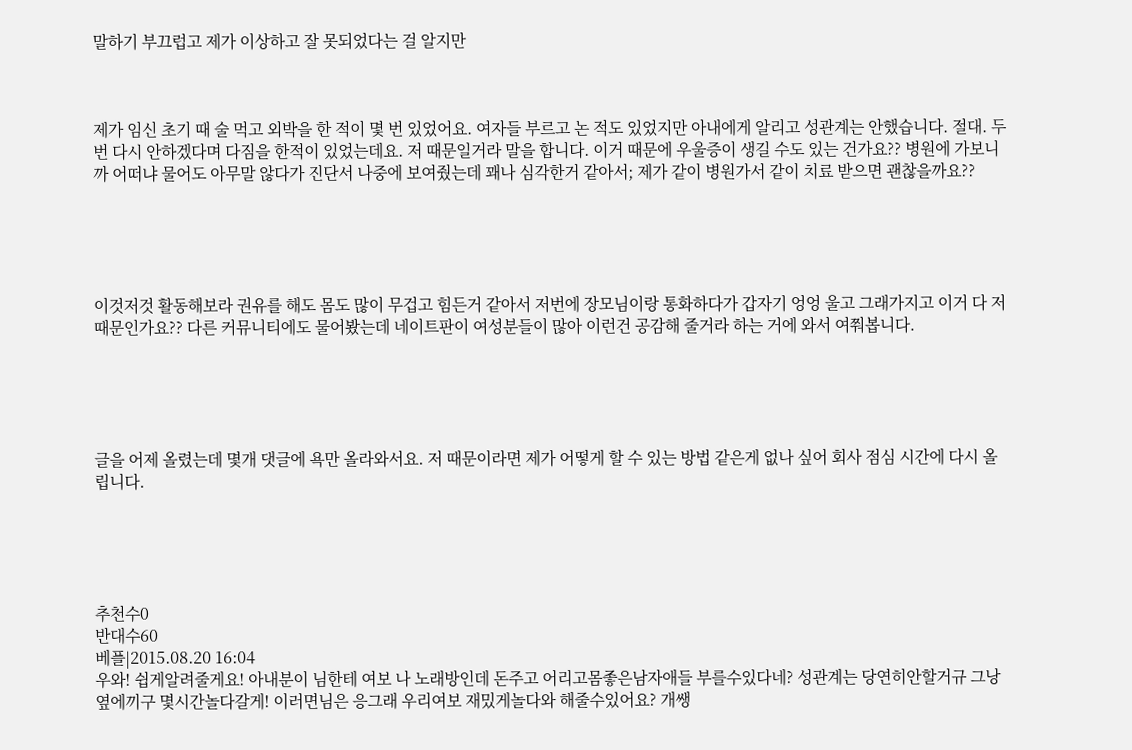말하기 부끄럽고 제가 이상하고 잘 못되었다는 걸 알지만



제가 임신 초기 때 술 먹고 외박을 한 적이 몇 번 있었어요. 여자들 부르고 논 적도 있었지만 아내에게 알리고 성관계는 안했습니다. 절대. 두번 다시 안하겠다며 다짐을 한적이 있었는데요. 저 때문일거라 말을 합니다. 이거 때문에 우울증이 생길 수도 있는 건가요?? 병원에 가보니까 어떠냐 물어도 아무말 않다가 진단서 나중에 보여줬는데 꽤나 심각한거 같아서; 제가 같이 병원가서 같이 치료 받으면 괜찮을까요??





이것저것 활동해보라 권유를 해도 몸도 많이 무겁고 힘든거 같아서 저번에 장모님이랑 통화하다가 갑자기 엉엉 울고 그래가지고 이거 다 저 때문인가요?? 다른 커뮤니티에도 물어봤는데 네이트판이 여성분들이 많아 이런건 공감해 줄거라 하는 거에 와서 여쭤봅니다.





글을 어제 올렸는데 몇개 댓글에 욕만 올라와서요. 저 때문이라면 제가 어떻게 할 수 있는 방법 같은게 없나 싶어 회사 점심 시간에 다시 올립니다.





추천수0
반대수60
베플|2015.08.20 16:04
우와! 쉽게알려줄게요! 아내분이 님한테 여보 나 노래방인데 돈주고 어리고몸좋은남자애들 부를수있다네? 성관계는 당연히안할거규 그낭 옆에끼구 몇시간놀다갈게! 이러면님은 응그래 우리여보 재밌게놀다와 해줄수있어요? 개쌩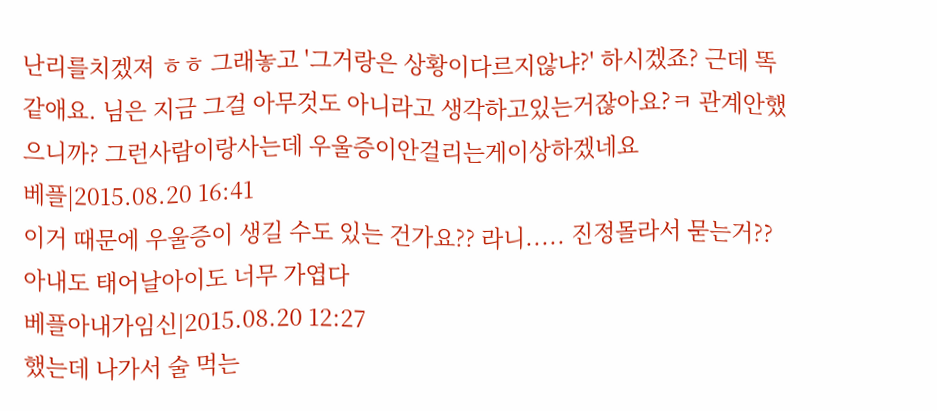난리를치겠져 ㅎㅎ 그래놓고 '그거랑은 상황이다르지않냐?' 하시겠죠? 근데 똑같애요. 님은 지금 그걸 아무것도 아니라고 생각하고있는거잖아요?ㅋ 관계안했으니까? 그런사람이랑사는데 우울증이안걸리는게이상하겠네요
베플|2015.08.20 16:41
이거 때문에 우울증이 생길 수도 있는 건가요?? 라니..... 진정몰라서 묻는거?? 아내도 태어날아이도 너무 가엽다
베플아내가임신|2015.08.20 12:27
했는데 나가서 술 먹는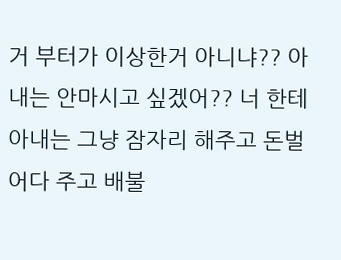거 부터가 이상한거 아니냐?? 아내는 안마시고 싶겠어?? 너 한테 아내는 그냥 잠자리 해주고 돈벌어다 주고 배불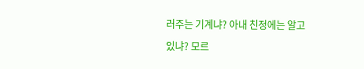러주는 기계냐? 아내 친정에는 알고있냐? 모르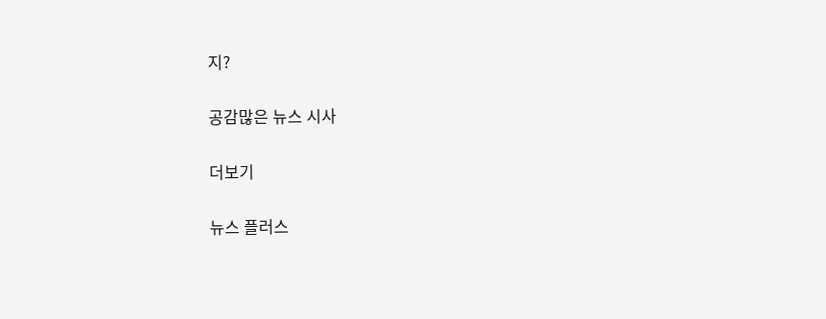지?

공감많은 뉴스 시사

더보기

뉴스 플러스